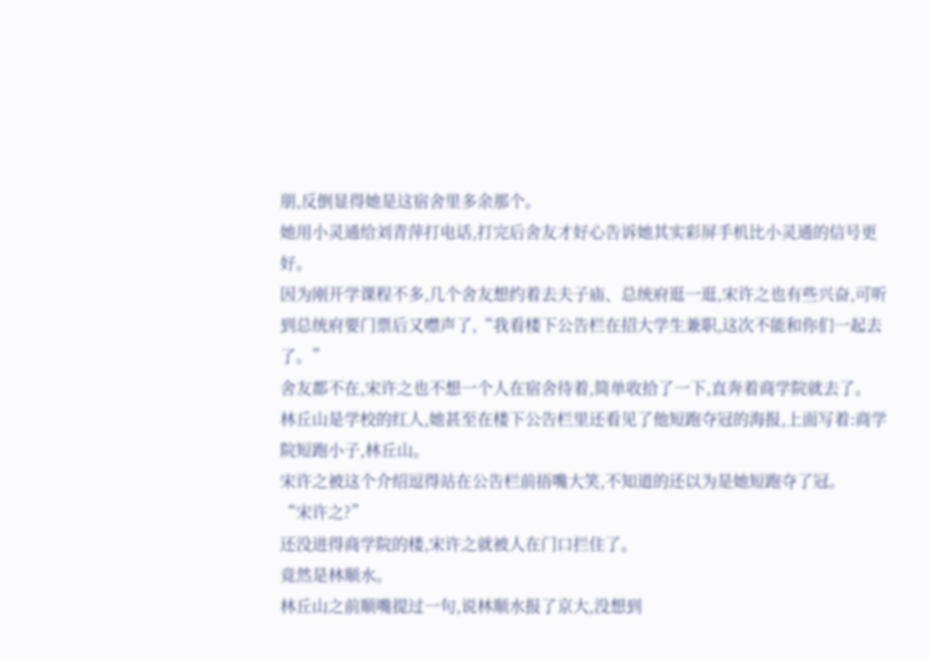朋,反倒显得她是这宿舍里多余那个。
她用小灵通给刘青萍打电话,打完后舍友才好心告诉她其实彩屏手机比小灵通的信号更好。
因为刚开学课程不多,几个舍友想约着去夫子庙、总统府逛一逛,宋许之也有些兴奋,可听到总统府要门票后又噤声了,“我看楼下公告栏在招大学生兼职,这次不能和你们一起去了。”
舍友都不在,宋许之也不想一个人在宿舍待着,简单收拾了一下,直奔着商学院就去了。
林丘山是学校的红人,她甚至在楼下公告栏里还看见了他短跑夺冠的海报,上面写着:商学院短跑小子,林丘山。
宋许之被这个介绍逗得站在公告栏前捂嘴大笑,不知道的还以为是她短跑夺了冠。
“宋许之?”
还没进得商学院的楼,宋许之就被人在门口拦住了。
竟然是林顺水。
林丘山之前顺嘴提过一句,说林顺水报了京大,没想到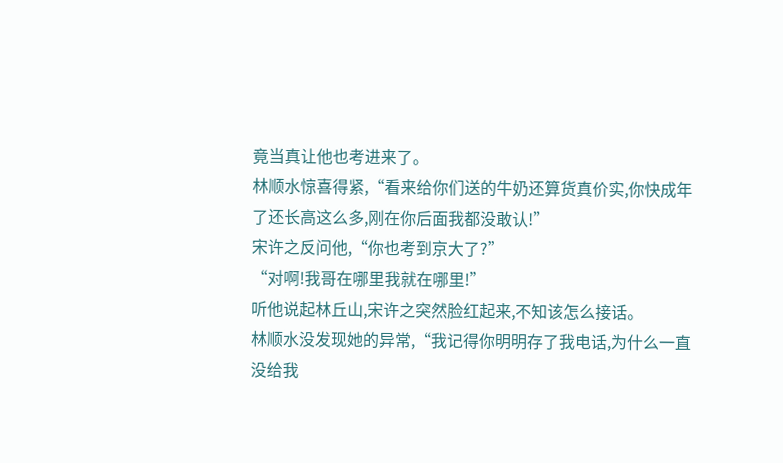竟当真让他也考进来了。
林顺水惊喜得紧,“看来给你们送的牛奶还算货真价实,你快成年了还长高这么多,刚在你后面我都没敢认!”
宋许之反问他,“你也考到京大了?”
“对啊!我哥在哪里我就在哪里!”
听他说起林丘山,宋许之突然脸红起来,不知该怎么接话。
林顺水没发现她的异常,“我记得你明明存了我电话,为什么一直没给我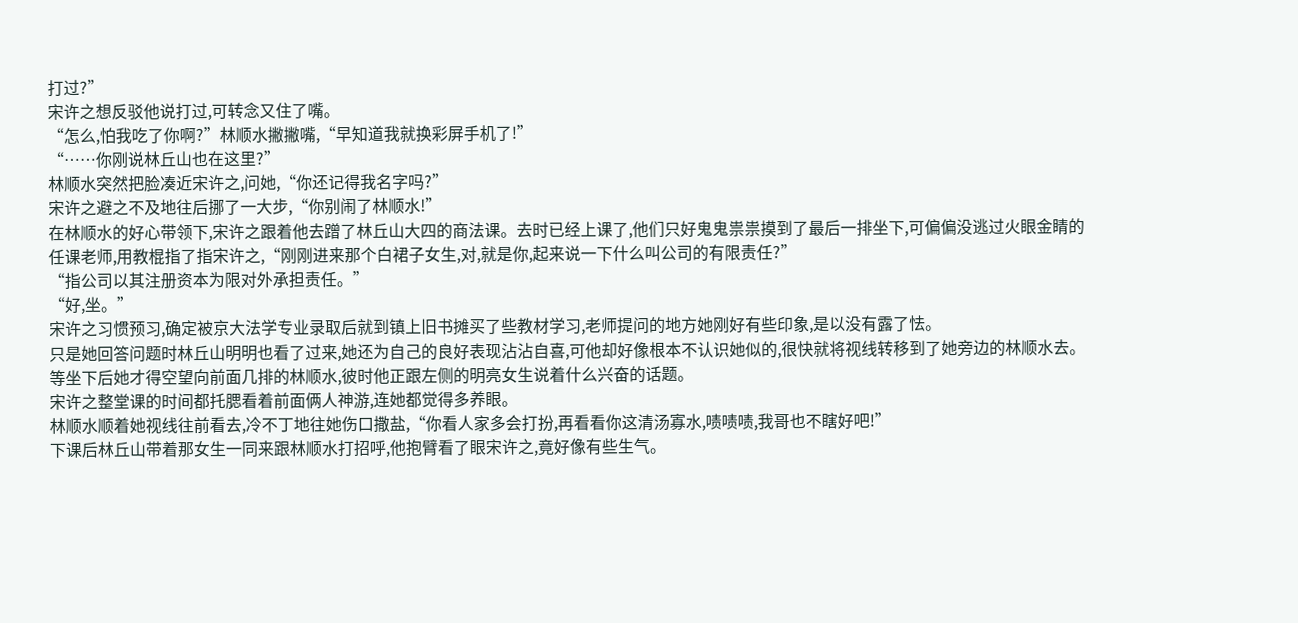打过?”
宋许之想反驳他说打过,可转念又住了嘴。
“怎么,怕我吃了你啊?”林顺水撇撇嘴,“早知道我就换彩屏手机了!”
“……你刚说林丘山也在这里?”
林顺水突然把脸凑近宋许之,问她,“你还记得我名字吗?”
宋许之避之不及地往后挪了一大步,“你别闹了林顺水!”
在林顺水的好心带领下,宋许之跟着他去蹭了林丘山大四的商法课。去时已经上课了,他们只好鬼鬼祟祟摸到了最后一排坐下,可偏偏没逃过火眼金睛的任课老师,用教棍指了指宋许之,“刚刚进来那个白裙子女生,对,就是你,起来说一下什么叫公司的有限责任?”
“指公司以其注册资本为限对外承担责任。”
“好,坐。”
宋许之习惯预习,确定被京大法学专业录取后就到镇上旧书摊买了些教材学习,老师提问的地方她刚好有些印象,是以没有露了怯。
只是她回答问题时林丘山明明也看了过来,她还为自己的良好表现沾沾自喜,可他却好像根本不认识她似的,很快就将视线转移到了她旁边的林顺水去。
等坐下后她才得空望向前面几排的林顺水,彼时他正跟左侧的明亮女生说着什么兴奋的话题。
宋许之整堂课的时间都托腮看着前面俩人神游,连她都觉得多养眼。
林顺水顺着她视线往前看去,冷不丁地往她伤口撒盐,“你看人家多会打扮,再看看你这清汤寡水,啧啧啧,我哥也不瞎好吧!”
下课后林丘山带着那女生一同来跟林顺水打招呼,他抱臂看了眼宋许之,竟好像有些生气。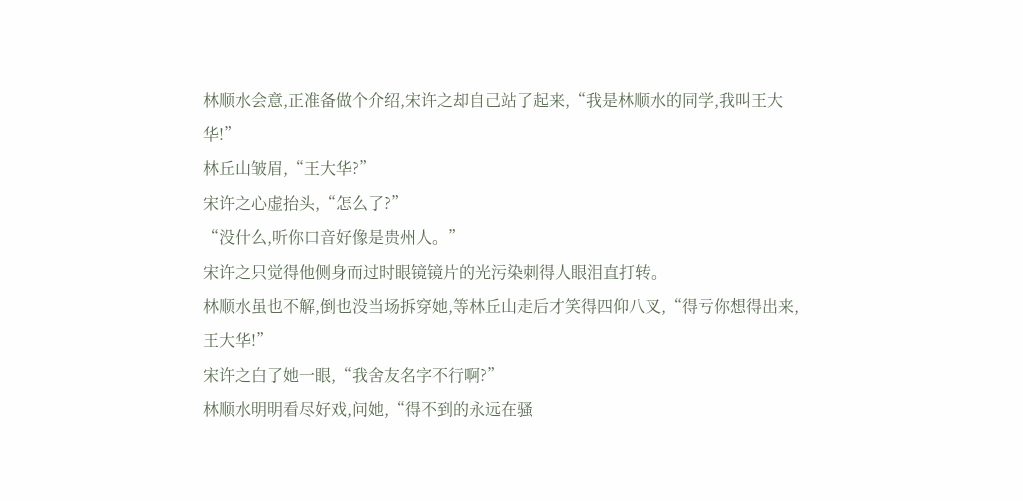林顺水会意,正准备做个介绍,宋许之却自己站了起来,“我是林顺水的同学,我叫王大华!”
林丘山皱眉,“王大华?”
宋许之心虚抬头,“怎么了?”
“没什么,听你口音好像是贵州人。”
宋许之只觉得他侧身而过时眼镜镜片的光污染刺得人眼泪直打转。
林顺水虽也不解,倒也没当场拆穿她,等林丘山走后才笑得四仰八叉,“得亏你想得出来,王大华!”
宋许之白了她一眼,“我舍友名字不行啊?”
林顺水明明看尽好戏,问她,“得不到的永远在骚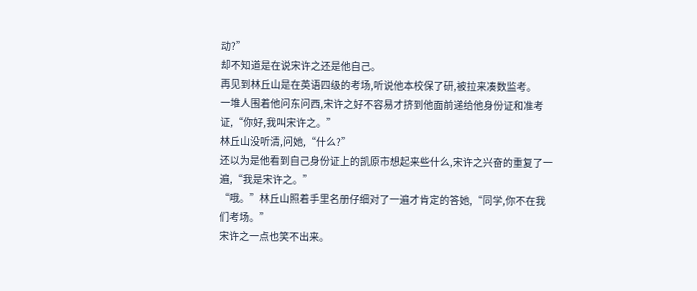动?”
却不知道是在说宋许之还是他自己。
再见到林丘山是在英语四级的考场,听说他本校保了研,被拉来凑数监考。
一堆人围着他问东问西,宋许之好不容易才挤到他面前递给他身份证和准考证,“你好,我叫宋许之。”
林丘山没听清,问她,“什么?”
还以为是他看到自己身份证上的凯原市想起来些什么,宋许之兴奋的重复了一遍,“我是宋许之。”
“哦。”林丘山照着手里名册仔细对了一遍才肯定的答她,“同学,你不在我们考场。”
宋许之一点也笑不出来。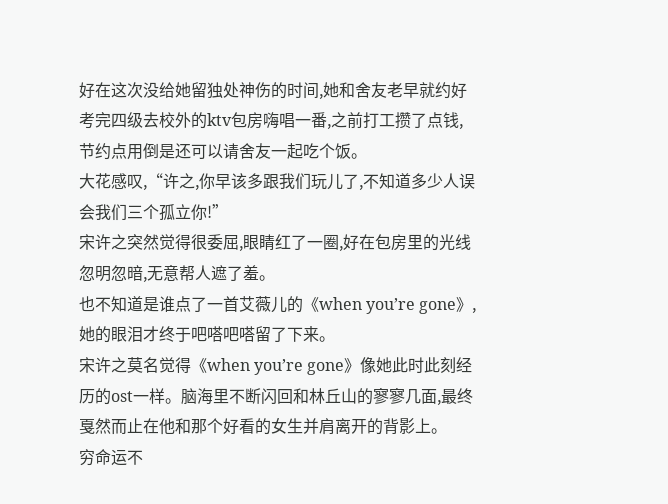好在这次没给她留独处神伤的时间,她和舍友老早就约好考完四级去校外的ktv包房嗨唱一番,之前打工攒了点钱,节约点用倒是还可以请舍友一起吃个饭。
大花感叹,“许之,你早该多跟我们玩儿了,不知道多少人误会我们三个孤立你!”
宋许之突然觉得很委屈,眼睛红了一圈,好在包房里的光线忽明忽暗,无意帮人遮了羞。
也不知道是谁点了一首艾薇儿的《when you’re gone》,她的眼泪才终于吧嗒吧嗒留了下来。
宋许之莫名觉得《when you’re gone》像她此时此刻经历的ost一样。脑海里不断闪回和林丘山的寥寥几面,最终戛然而止在他和那个好看的女生并肩离开的背影上。
穷命运不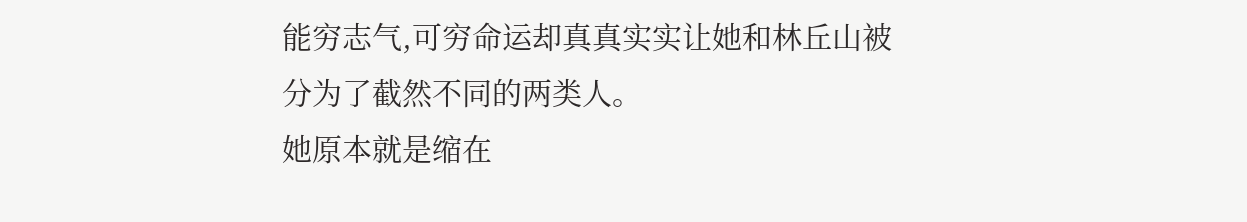能穷志气,可穷命运却真真实实让她和林丘山被分为了截然不同的两类人。
她原本就是缩在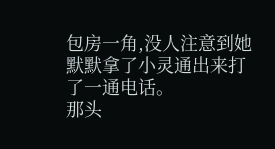包房一角,没人注意到她默默拿了小灵通出来打了一通电话。
那头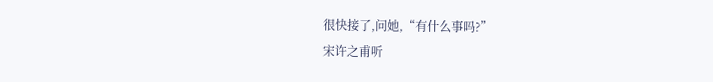很快接了,问她,“有什么事吗?”
宋许之甫听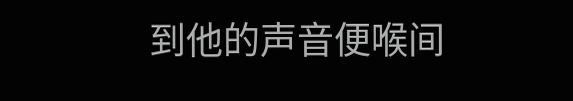到他的声音便喉间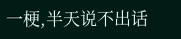一梗,半天说不出话